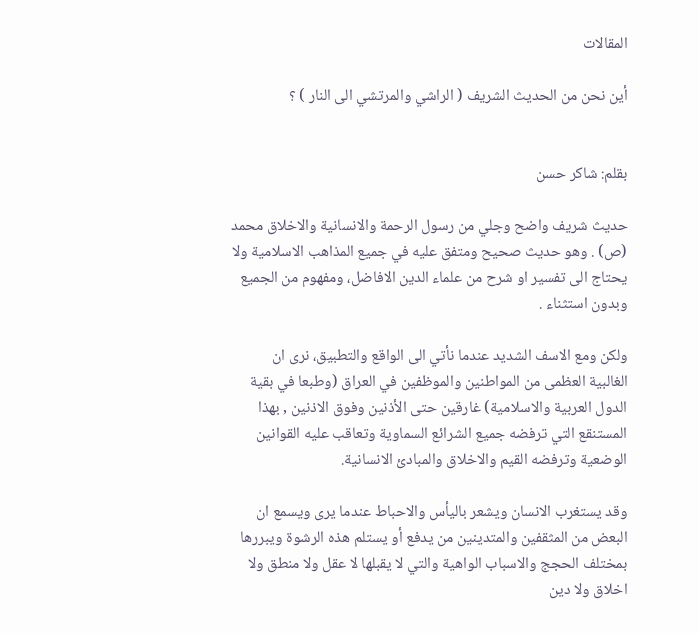المقالات

أين نحن من الحديث الشريف ( الراشي والمرتشي الى النار ) ؟


بقلم: شاكر حسن

حديث شريف واضح وجلي من رسول الرحمة والانسانية والاخلاق محمد (ص) . وهو حديث صحيح ومتفق عليه في جميع المذاهب الاسلامية ولا يحتاج الى تفسير او شرح من علماء الدين الافاضل، ومفهوم من الجميع وبدون استثناء .

ولكن ومع الاسف الشديد عندما نأتي الى الواقع والتطبيق، نرى ان الغالبية العظمى من المواطنين والموظفين في العراق (وطبعا في بقية الدول العربية والاسلامية) غارقين حتى الأذنين وفوق الاذنين , بهذا المستنقع التي ترفضه جميع الشرائع السماوية وتعاقب عليه القوانين الوضعية وترفضه القيم والاخلاق والمبادئ الانسانية.

وقد يستغرب الانسان ويشعر باليأس والاحباط عندما يرى ويسمع ان البعض من المثقفين والمتدينين من يدفع أو يستلم هذه الرشوة ويبررها بمختلف الحجج والاسباب الواهية والتي لا يقبلها لا عقل ولا منطق ولا اخلاق ولا دين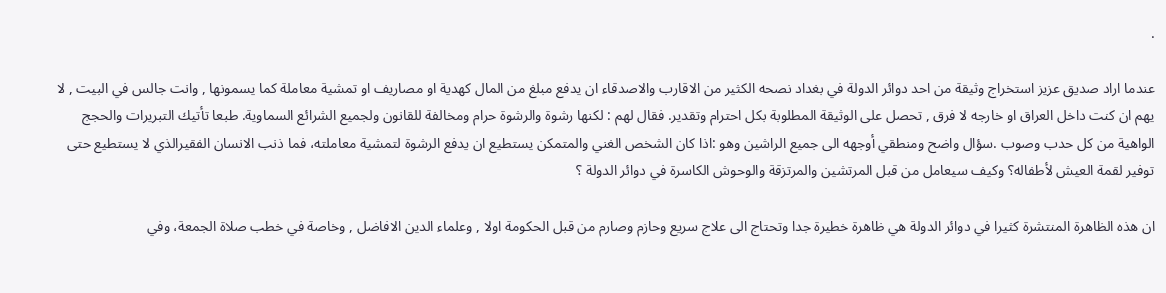.

عندما اراد صديق عزيز استخراج وثيقة من احد دوائر الدولة في بغداد نصحه الكثير من الاقارب والاصدقاء ان يدفع مبلغ من المال كهدية او مصاريف او تمشية معاملة كما يسمونها , وانت جالس في البيت , لا يهم ان كنت داخل العراق او خارجه لا فرق , تحصل على الوثيقة المطلوبة بكل احترام وتقدير. فقال لهم : لكنها رشوة والرشوة حرام ومخالفة للقانون ولجميع الشرائع السماوية. طبعا تأتيك التبريرات والحجج الواهية من كل حدب وصوب .سؤال واضح ومنطقي أوجهه الى جميع الراشين وهو :اذا كان الشخص الغني والمتمكن يستطيع ان يدفع الرشوة لتمشية معاملته، فما ذنب الانسان الفقيرالذي لا يستطيع حتى توفير لقمة العيش لأطفاله؟ وكيف سيعامل من قبل المرتشين والمرتزقة والوحوش الكاسرة في دوائر الدولة ؟

ان هذه الظاهرة المنتشرة كثيرا في دوائر الدولة هي ظاهرة خطيرة جدا وتحتاج الى علاج سريع وحازم وصارم من قبل الحكومة اولا , وعلماء الدين الافاضل , وخاصة في خطب صلاة الجمعة، وفي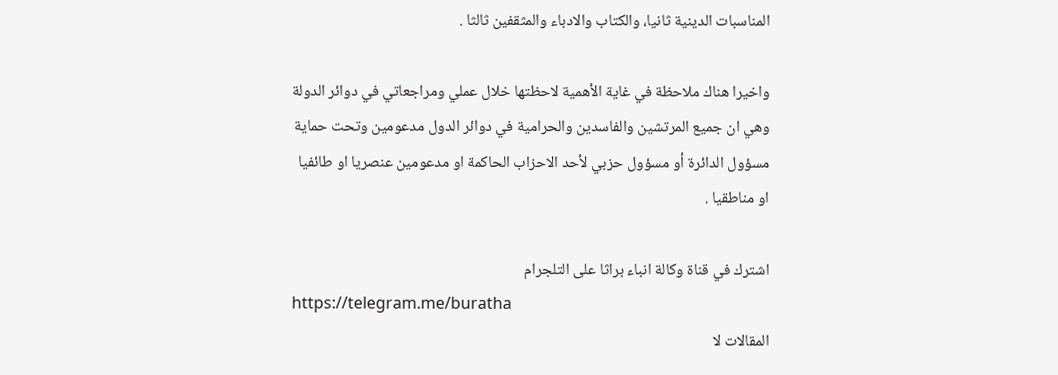المناسبات الدينية ثانيا، والكتاب والادباء والمثقفين ثالثا .

واخيرا هناك ملاحظة في غاية الأهمية لاحظتها خلال عملي ومراجعاتي في دوائر الدولة وهي ان جميع المرتشين والفاسدين والحرامية في دوائر الدول مدعومين وتحت حماية مسؤول الدائرة أو مسؤول حزبي لأحد الاحزاب الحاكمة او مدعومين عنصريا او طائفيا او مناطقيا .

اشترك في قناة وكالة انباء براثا على التلجرام
https://telegram.me/buratha
المقالات لا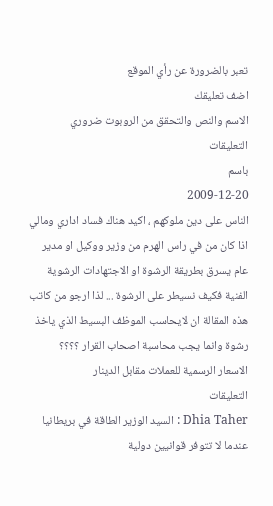تعبر بالضرورة عن رأي الموقع
اضف تعليقك
الاسم والنص والتحقق من الروبوت ضروري
التعليقات
باسم
2009-12-20
الناس على دين ملوكهم ، اكيد هناك فساد اداري ومالي اذا كان من في راس الهرم من وزير ووكيل او مدير عام يسرق بطريقة الرشوة او الاجتهادات الرشوية الفنية فكيف نسيطر على الرشوة ... لذا ارجو من كاتب هذه المقالة ان لايحاسب الموظف البسيط الذي ياخذ رشوة وانما يجب محاسبة اصحاب القرار ؟؟؟؟
الاسعار الرسمية للعملات مقابل الدينار
التعليقات
Dhia Taher : السيد الوزير الطاقة في بريطانيا عندما لا تتوفر قوانيين دولية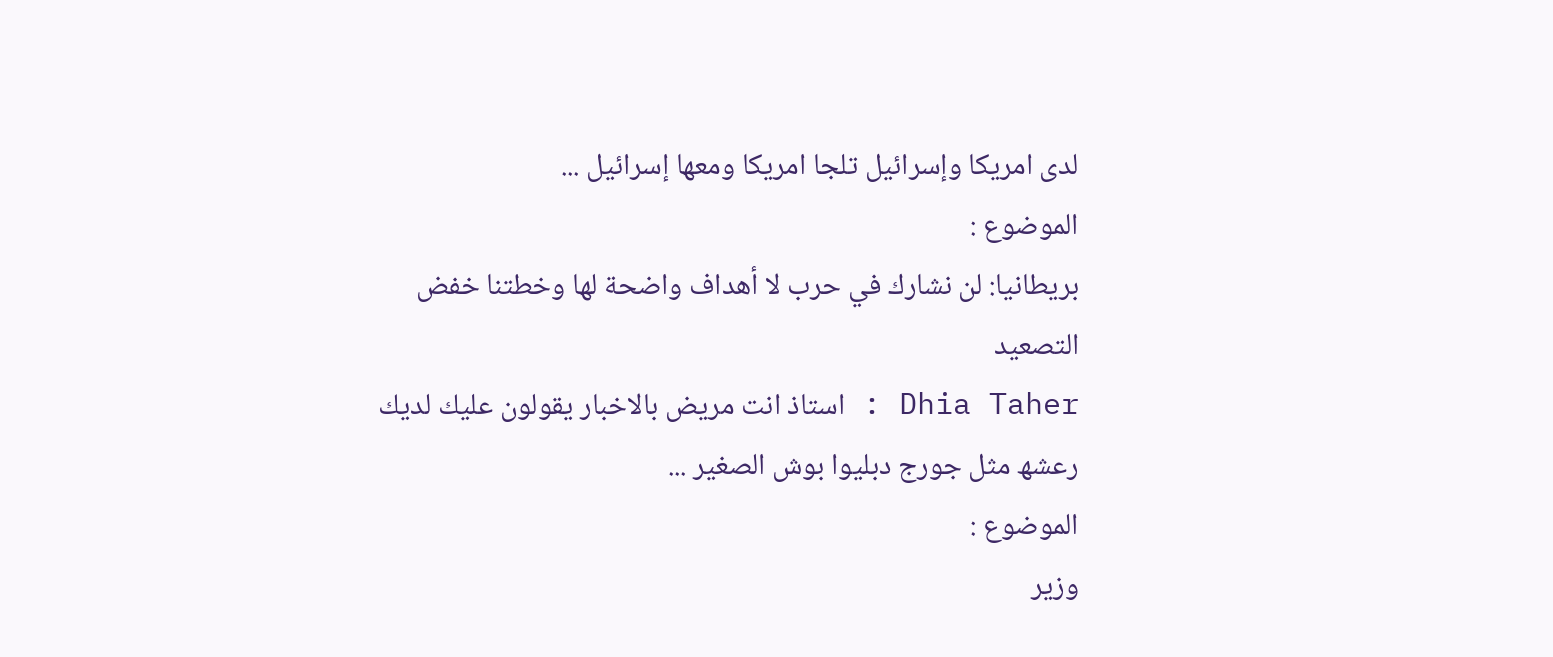لدى امريكا وإسرائيل تلجا امريكا ومعھا إسرائيل ...
الموضوع :
بريطانيا: لن نشارك في حرب لا أهداف واضحة لها وخطتنا خفض التصعيد
Dhia Taher : استاذ انت مريض بالاخبار يقولون عليك لديك رعشھ مثل جورج دبليوا بوش الصغير ...
الموضوع :
وزير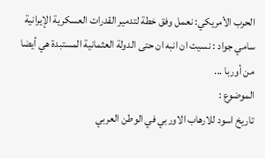الحرب الأمريكي: نعمل وفق خطة لتدمير القدرات العسكرية الإيرانية
سامي جواد : نسيت ان انبه ان حتى الدولة العثمانية المستبدة هي أيضا من أوربا ...
الموضوع :
تاريخ اسود للارهاب الاوربي في الوطن العربي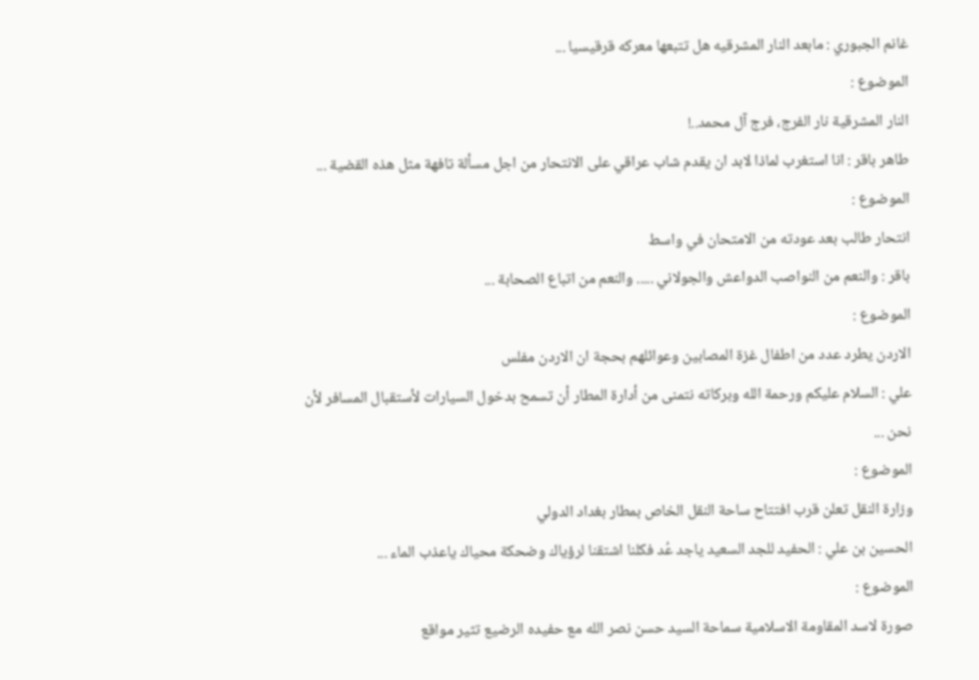غانم الجبوري : مابعد النار المشرقيه هل تتبعها معركه قرقيسيا ...
الموضوع :
النار المشرقية نار الفرج، فرج آل محمد..!
طاهر باقر : انا استغرب لماذا لابد ان يقدم شاب عراقي على الانتحار من اجل مسألة تافهة مثل هذه القضية ...
الموضوع :
انتحار طالب بعد عودته من الامتحان في واسط
باقر : والنعم من النواصب الدواعش والجولاني ..... والنعم من اتباع الصحابة ...
الموضوع :
الاردن يطرد عدد من اطفال غزة المصابين وعوائلهم بحجة ان الاردن مفلس
علي : السلام عليكم ورحمة الله وبركاته نتمنى من أدارة المطار أن تسمح بدخول السيارات لأستقبال المسافر لأن نحن ...
الموضوع :
وزارة النقل تعلن قرب افتتاح ساحة النقل الخاص بمطار بغداد الدولي
الحسين بن علي : الحفيد للجد السعيد ياجد عُد فكلنا اشتقنا لرؤياك وضحكة محياك ياعذب الماء ...
الموضوع :
صورة لاسد المقاومة الاسلامية سماحة السيد حسن نصر الله مع حفيده الرضيع تثير مواقع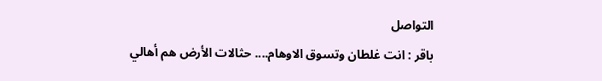التواصل
باقر : انت غلطان وتسوق الاوهام.... حثالات الأرض هم أهالي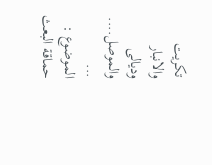تكريت والانبار وديالى والموصل.... ...
الموضوع :
حماقة البعث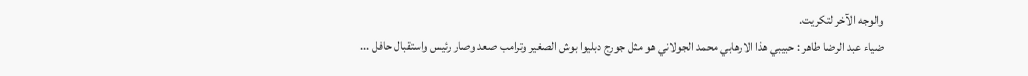والوجه الآخر لتكريت.
ضياء عبد الرضا طاهر : حبيبي ھذا الارھابي محمد الجولاني ھو مثل جورج دبليوا بوش الصغير وترامب صعد وصار رئيس واستقبال حافل ...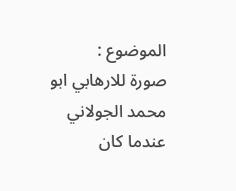الموضوع :
صورة للارهابي ابو محمد الجولاني عندما كان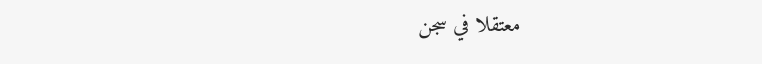معتقلا في سجن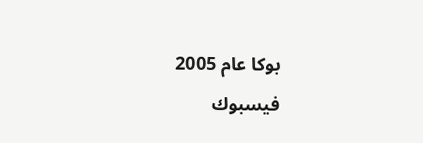بوكا عام 2005
فيسبوك